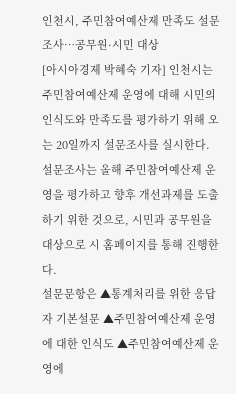인천시, 주민참여예산제 만족도 설문조사…공무원·시민 대상
[아시아경제 박혜숙 기자] 인천시는 주민참여예산제 운영에 대해 시민의 인식도와 만족도를 평가하기 위해 오는 20일까지 설문조사를 실시한다.
설문조사는 올해 주민참여예산제 운영을 평가하고 향후 개선과제를 도출하기 위한 것으로, 시민과 공무원을 대상으로 시 홈페이지를 통해 진행한다.
설문문항은 ▲통계처리를 위한 응답자 기본설문 ▲주민참여예산제 운영에 대한 인식도 ▲주민참여예산제 운영에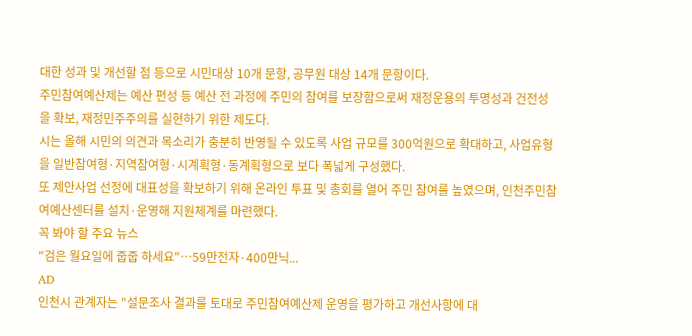대한 성과 및 개선할 점 등으로 시민대상 10개 문항, 공무원 대상 14개 문항이다.
주민참여예산제는 예산 편성 등 예산 전 과정에 주민의 참여를 보장함으로써 재정운용의 투명성과 건전성을 확보, 재정민주주의를 실현하기 위한 제도다.
시는 올해 시민의 의견과 목소리가 충분히 반영될 수 있도록 사업 규모를 300억원으로 확대하고, 사업유형을 일반참여형·지역참여형·시계획형·동계획형으로 보다 폭넓게 구성했다.
또 제안사업 선정에 대표성을 확보하기 위해 온라인 투표 및 총회를 열어 주민 참여를 높였으며, 인천주민참여예산센터를 설치·운영해 지원체계를 마련했다.
꼭 봐야 할 주요 뉴스
"검은 월요일에 줍줍 하세요"…59만전자·400만닉...
AD
인천시 관계자는 "설문조사 결과를 토대로 주민참여예산제 운영을 평가하고 개선사항에 대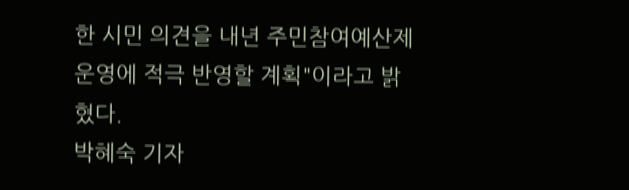한 시민 의견을 내년 주민참여예산제 운영에 적극 반영할 계획"이라고 밝혔다.
박혜숙 기자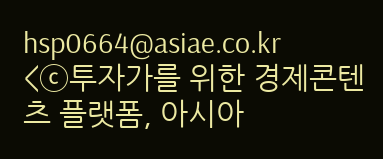hsp0664@asiae.co.kr
<ⓒ투자가를 위한 경제콘텐츠 플랫폼, 아시아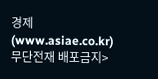경제(www.asiae.co.kr) 무단전재 배포금지>